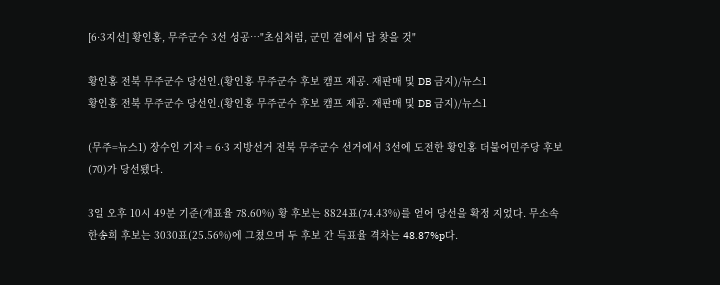[6·3지선] 황인홍, 무주군수 3선 성공…"초심처럼, 군민 곁에서 답 찾을 것"

황인홍 전북 무주군수 당선인.(황인홍 무주군수 후보 캠프 제공. 재판매 및 DB 금지)/뉴스1
황인홍 전북 무주군수 당선인.(황인홍 무주군수 후보 캠프 제공. 재판매 및 DB 금지)/뉴스1

(무주=뉴스1) 장수인 기자 = 6·3 지방선거 전북 무주군수 선거에서 3선에 도전한 황인홍 더불어민주당 후보(70)가 당선됐다.

3일 오후 10시 49분 기준(개표율 78.60%) 황 후보는 8824표(74.43%)를 얻어 당선을 확정 지었다. 무소속 한송희 후보는 3030표(25.56%)에 그쳤으며 두 후보 간 득표율 격차는 48.87%p다.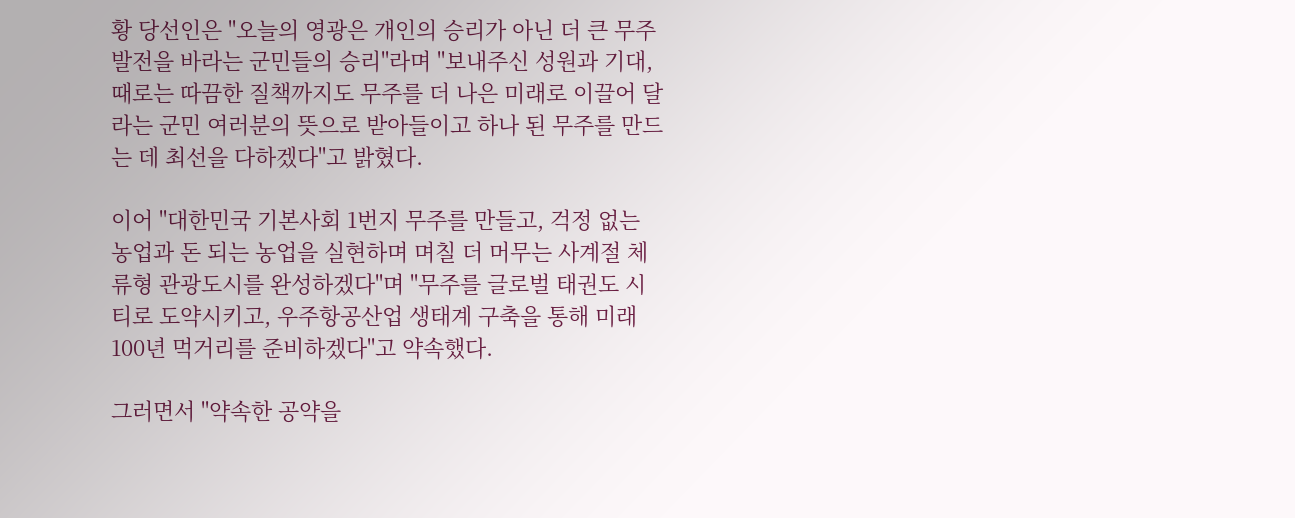황 당선인은 "오늘의 영광은 개인의 승리가 아닌 더 큰 무주 발전을 바라는 군민들의 승리"라며 "보내주신 성원과 기대, 때로는 따끔한 질책까지도 무주를 더 나은 미래로 이끌어 달라는 군민 여러분의 뜻으로 받아들이고 하나 된 무주를 만드는 데 최선을 다하겠다"고 밝혔다.

이어 "대한민국 기본사회 1번지 무주를 만들고, 걱정 없는 농업과 돈 되는 농업을 실현하며 며칠 더 머무는 사계절 체류형 관광도시를 완성하겠다"며 "무주를 글로벌 태권도 시티로 도약시키고, 우주항공산업 생태계 구축을 통해 미래 100년 먹거리를 준비하겠다"고 약속했다.

그러면서 "약속한 공약을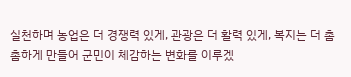실천하며 농업은 더 경쟁력 있게, 관광은 더 활력 있게, 복지는 더 촘촘하게 만들어 군민이 체감하는 변화를 이루겠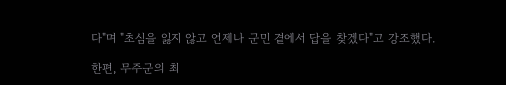다"며 "초심을 잃지 않고 언제나 군민 곁에서 답을 찾겠다"고 강조했다.

한편, 무주군의 최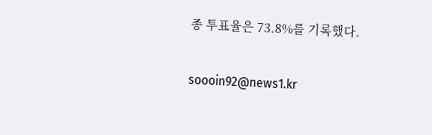종 투표율은 73.8%를 기록했다.

soooin92@news1.kr